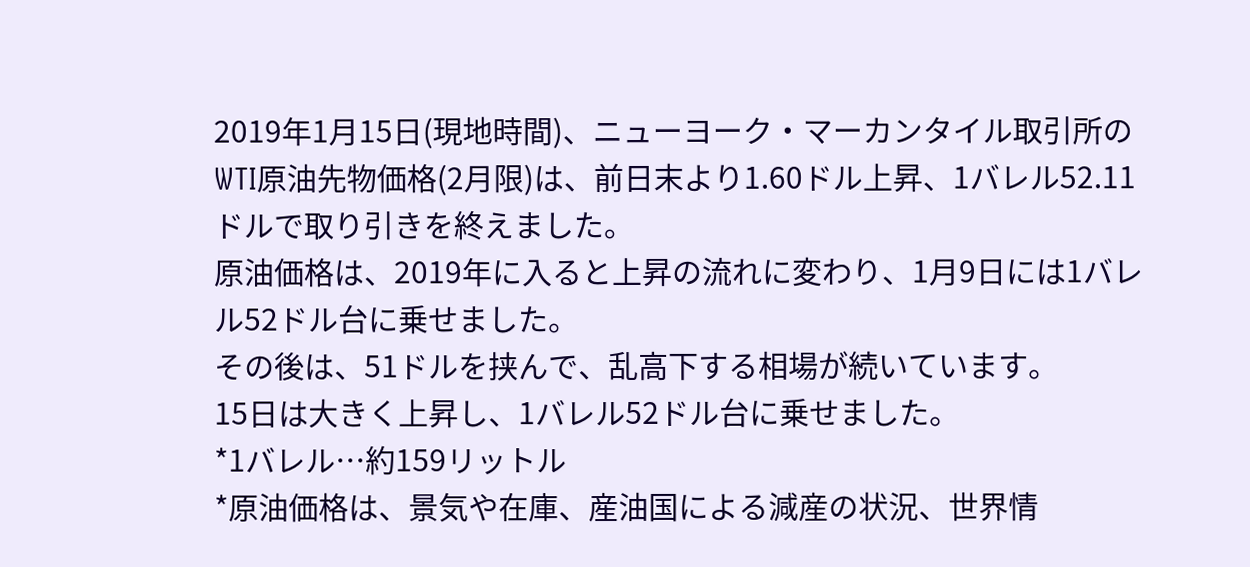2019年1月15日(現地時間)、ニューヨーク・マーカンタイル取引所のWTI原油先物価格(2月限)は、前日末より1.60ドル上昇、1バレル52.11ドルで取り引きを終えました。
原油価格は、2019年に入ると上昇の流れに変わり、1月9日には1バレル52ドル台に乗せました。
その後は、51ドルを挟んで、乱高下する相場が続いています。
15日は大きく上昇し、1バレル52ドル台に乗せました。
*1バレル…約159リットル
*原油価格は、景気や在庫、産油国による減産の状況、世界情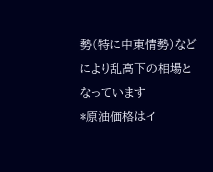勢(特に中東情勢)などにより乱高下の相場となっています
*原油価格はイ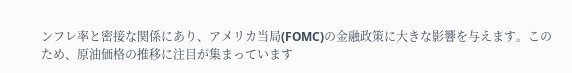ンフレ率と密接な関係にあり、アメリカ当局(FOMC)の金融政策に大きな影響を与えます。このため、原油価格の推移に注目が集まっています